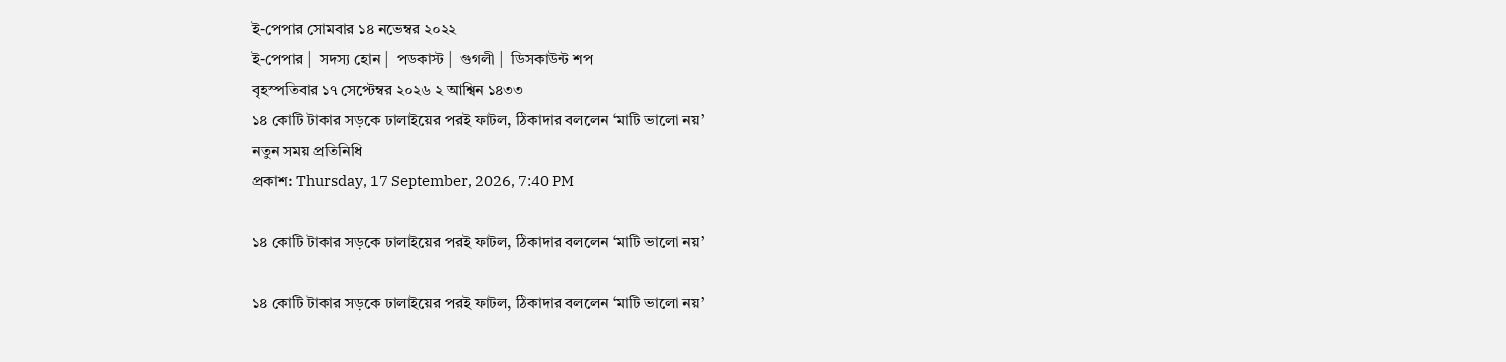ই-পেপার সোমবার ১৪ নভেম্বর ২০২২
ই-পেপার |  সদস্য হোন |  পডকাস্ট |  গুগলী |  ডিসকাউন্ট শপ
বৃহস্পতিবার ১৭ সেপ্টেম্বর ২০২৬ ২ আশ্বিন ১৪৩৩
১৪ কোটি টাকার সড়কে ঢালাইয়ের পরই ফাটল, ঠিকাদার বললেন ‘মাটি ভালো নয়’
নতুন সময় প্রতিনিধি
প্রকাশ: Thursday, 17 September, 2026, 7:40 PM

১৪ কোটি টাকার সড়কে ঢালাইয়ের পরই ফাটল, ঠিকাদার বললেন ‘মাটি ভালো নয়’

১৪ কোটি টাকার সড়কে ঢালাইয়ের পরই ফাটল, ঠিকাদার বললেন ‘মাটি ভালো নয়’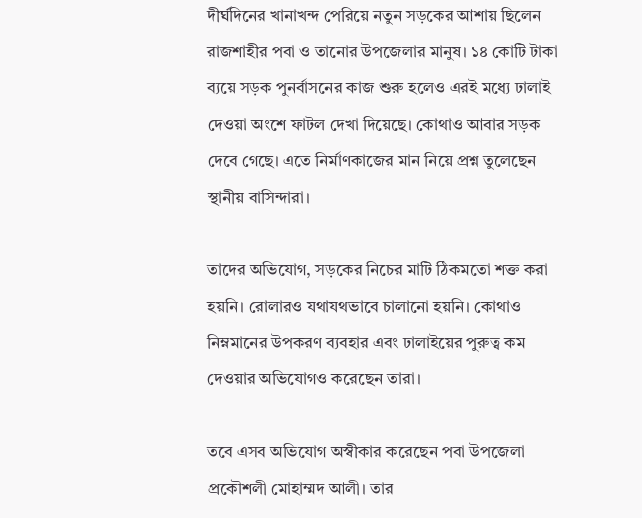দীর্ঘদিনের খানাখন্দ পেরিয়ে নতুন সড়কের আশায় ছিলেন রাজশাহীর পবা ও তানোর উপজেলার মানুষ। ১৪ কোটি টাকা ব্যয়ে সড়ক পুনর্বাসনের কাজ শুরু হলেও এরই মধ্যে ঢালাই দেওয়া অংশে ফাটল দেখা দিয়েছে। কোথাও আবার সড়ক দেবে গেছে। এতে নির্মাণকাজের মান নিয়ে প্রশ্ন তুলেছেন স্থানীয় বাসিন্দারা।

তাদের অভিযোগ, সড়কের নিচের মাটি ঠিকমতো শক্ত করা হয়নি। রোলারও যথাযথভাবে চালানো হয়নি। কোথাও নিম্নমানের উপকরণ ব্যবহার এবং ঢালাইয়ের পুরুত্ব কম দেওয়ার অভিযোগও করেছেন তারা।

তবে এসব অভিযোগ অস্বীকার করেছেন পবা উপজেলা প্রকৌশলী মোহাম্মদ আলী। তার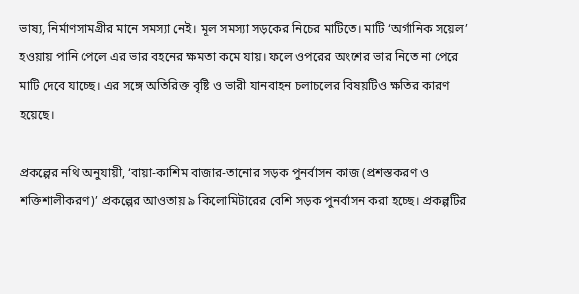ভাষ্য, নির্মাণসামগ্রীর মানে সমস্যা নেই। মূল সমস্যা সড়কের নিচের মাটিতে। মাটি ‘অর্গানিক সয়েল’ হওয়ায় পানি পেলে এর ভার বহনের ক্ষমতা কমে যায়। ফলে ওপরের অংশের ভার নিতে না পেরে মাটি দেবে যাচ্ছে। এর সঙ্গে অতিরিক্ত বৃষ্টি ও ভারী যানবাহন চলাচলের বিষয়টিও ক্ষতির কারণ হয়েছে।

প্রকল্পের নথি অনুযায়ী, ‘বায়া-কাশিম বাজার-তানোর সড়ক পুনর্বাসন কাজ (প্রশস্তকরণ ও শক্তিশালীকরণ)’ প্রকল্পের আওতায় ৯ কিলোমিটারের বেশি সড়ক পুনর্বাসন করা হচ্ছে। প্রকল্পটির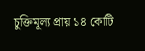চুক্তিমূল্য প্রায় ১৪ কোটি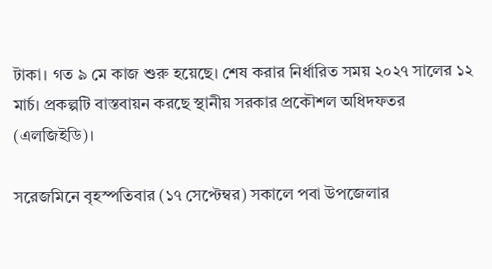টাকা। গত ৯ মে কাজ শুরু হয়েছে। শেষ করার নির্ধারিত সময় ২০২৭ সালের ১২ মার্চ। প্রকল্পটি বাস্তবায়ন করছে স্থানীয় সরকার প্রকৌশল অধিদফতর (এলজিইডি)।

সরেজমিনে বৃহস্পতিবার (১৭ সেপ্টেম্বর) সকালে পবা উপজেলার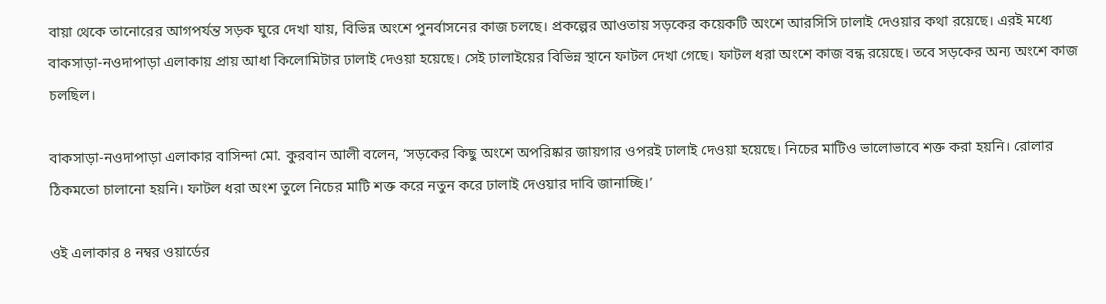বায়া থেকে তানোরের আগপর্যন্ত সড়ক ঘুরে দেখা যায়, বিভিন্ন অংশে পুনর্বাসনের কাজ চলছে। প্রকল্পের আওতায় সড়কের কয়েকটি অংশে আরসিসি ঢালাই দেওয়ার কথা রয়েছে। এরই মধ্যে বাকসাড়া-নওদাপাড়া এলাকায় প্রায় আধা কিলোমিটার ঢালাই দেওয়া হয়েছে। সেই ঢালাইয়ের বিভিন্ন স্থানে ফাটল দেখা গেছে। ফাটল ধরা অংশে কাজ বন্ধ রয়েছে। তবে সড়কের অন্য অংশে কাজ চলছিল।

বাকসাড়া-নওদাপাড়া এলাকার বাসিন্দা মো. কুরবান আলী বলেন, ‘সড়কের কিছু অংশে অপরিষ্কার জায়গার ওপরই ঢালাই দেওয়া হয়েছে। নিচের মাটিও ভালোভাবে শক্ত করা হয়নি। রোলার ঠিকমতো চালানো হয়নি। ফাটল ধরা অংশ তুলে নিচের মাটি শক্ত করে নতুন করে ঢালাই দেওয়ার দাবি জানাচ্ছি।’

ওই এলাকার ৪ নম্বর ওয়ার্ডের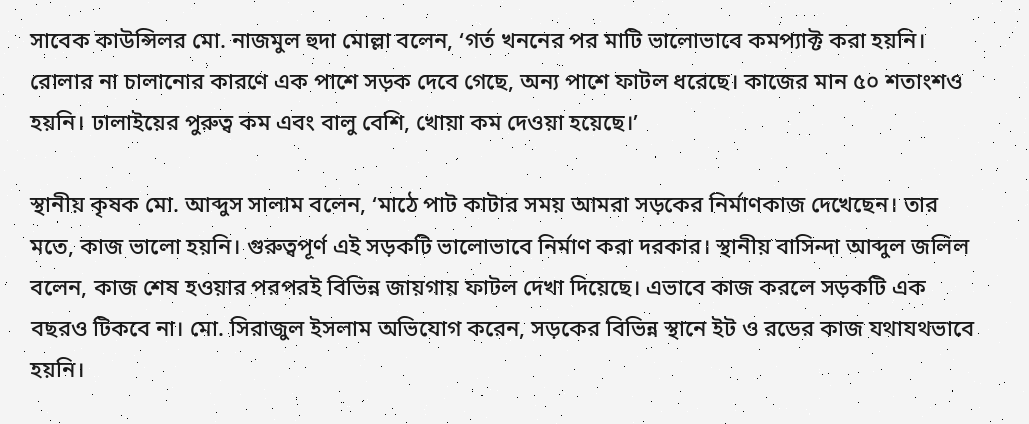সাবেক কাউন্সিলর মো. নাজমুল হুদা মোল্লা বলেন, ‘গর্ত খননের পর মাটি ভালোভাবে কমপ্যাক্ট করা হয়নি। রোলার না চালানোর কারণে এক পাশে সড়ক দেবে গেছে, অন্য পাশে ফাটল ধরেছে। কাজের মান ৫০ শতাংশও হয়নি। ঢালাইয়ের পুরুত্ব কম এবং বালু বেশি, খোয়া কম দেওয়া হয়েছে।’

স্থানীয় কৃষক মো. আব্দুস সালাম বলেন, ‘মাঠে পাট কাটার সময় আমরা সড়কের নির্মাণকাজ দেখেছেন। তার মতে, কাজ ভালো হয়নি। গুরুত্বপূর্ণ এই সড়কটি ভালোভাবে নির্মাণ করা দরকার। স্থানীয় বাসিন্দা আব্দুল জলিল বলেন, কাজ শেষ হওয়ার পরপরই বিভিন্ন জায়গায় ফাটল দেখা দিয়েছে। এভাবে কাজ করলে সড়কটি এক বছরও টিকবে না। মো. সিরাজুল ইসলাম অভিযোগ করেন, সড়কের বিভিন্ন স্থানে ইট ও রডের কাজ যথাযথভাবে হয়নি।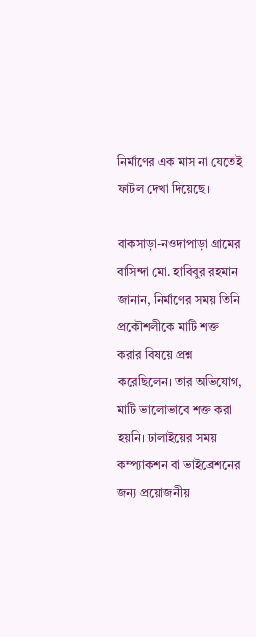নির্মাণের এক মাস না যেতেই ফাটল দেখা দিয়েছে।

বাকসাড়া-নওদাপাড়া গ্রামের বাসিন্দা মো. হাবিবুর রহমান জানান, নির্মাণের সময় তিনি প্রকৌশলীকে মাটি শক্ত করার বিষয়ে প্রশ্ন করেছিলেন। তার অভিযোগ, মাটি ভালোভাবে শক্ত করা হয়নি। ঢালাইয়ের সময় কম্প্যাকশন বা ভাইব্রেশনের জন্য প্রয়োজনীয়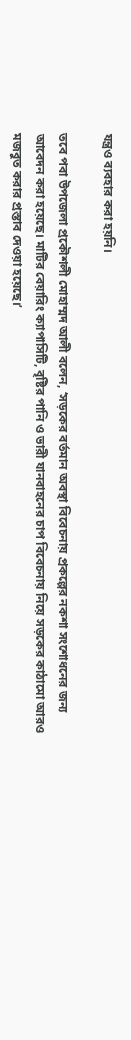যন্ত্রও ব্যবহার করা হয়নি।

তবে পবা উপজেলা প্রকৌশলী মোহাম্মদ আলী বলেন, ‘সড়কের বর্তমান অবস্থা বিবেচনায় প্রকল্পের নকশা সংশোধনের জন্য আবেদন করা হয়েছে। মাটির বেয়ারিং ক্যাপাসিটি, বৃষ্টির পানি ও ভারী যানবাহনের চাপ বিবেচনায় নিয়ে সড়কের কাঠামো আরও মজবুত করার প্রস্তাব দেওয়া হয়েছে।’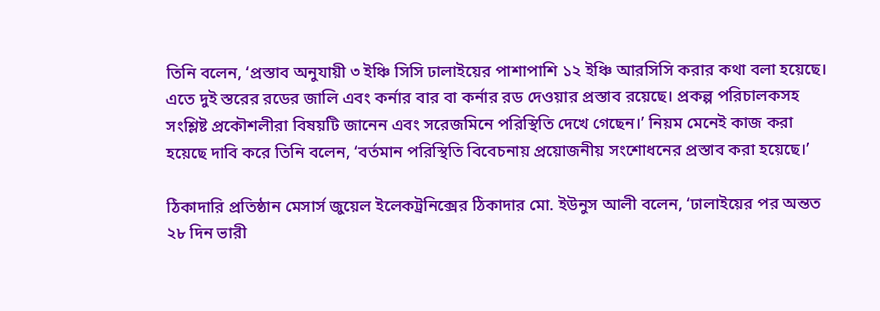তিনি বলেন, ‘প্রস্তাব অনুযায়ী ৩ ইঞ্চি সিসি ঢালাইয়ের পাশাপাশি ১২ ইঞ্চি আরসিসি করার কথা বলা হয়েছে। এতে দুই স্তরের রডের জালি এবং কর্নার বার বা কর্নার রড দেওয়ার প্রস্তাব রয়েছে। প্রকল্প পরিচালকসহ সংশ্লিষ্ট প্রকৌশলীরা বিষয়টি জানেন এবং সরেজমিনে পরিস্থিতি দেখে গেছেন।’ নিয়ম মেনেই কাজ করা হয়েছে দাবি করে তিনি বলেন, ‘বর্তমান পরিস্থিতি বিবেচনায় প্রয়োজনীয় সংশোধনের প্রস্তাব করা হয়েছে।’

ঠিকাদারি প্রতিষ্ঠান মেসার্স জুয়েল ইলেকট্রনিক্সের ঠিকাদার মো. ইউনুস আলী বলেন, ‘ঢালাইয়ের পর অন্তত ২৮ দিন ভারী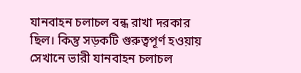যানবাহন চলাচল বন্ধ রাখা দরকার ছিল। কিন্তু সড়কটি গুরুত্বপূর্ণ হওয়ায় সেখানে ভারী যানবাহন চলাচল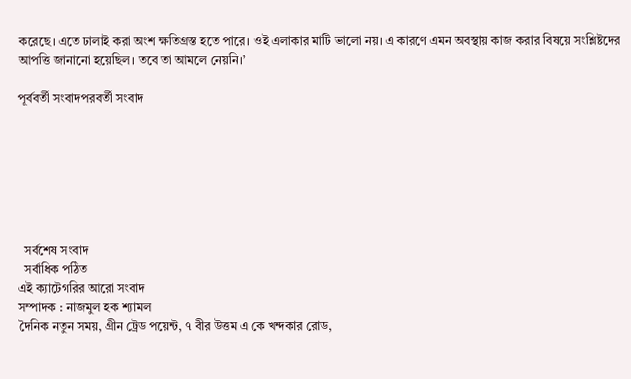করেছে। এতে ঢালাই করা অংশ ক্ষতিগ্রস্ত হতে পারে। ওই এলাকার মাটি ভালো নয়। এ কারণে এমন অবস্থায় কাজ করার বিষয়ে সংশ্লিষ্টদের আপত্তি জানানো হয়েছিল। তবে তা আমলে নেয়নি।’

পূর্ববর্তী সংবাদপরবর্তী সংবাদ







  সর্বশেষ সংবাদ
  সর্বাধিক পঠিত
এই ক্যাটেগরির আরো সংবাদ
সম্পাদক : নাজমুল হক শ্যামল
দৈনিক নতুন সময়, গ্রীন ট্রেড পয়েন্ট, ৭ বীর উত্তম এ কে খন্দকার রোড,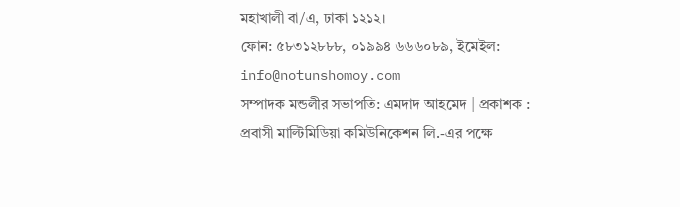মহাখালী বা/এ, ঢাকা ১২১২।
ফোন: ৫৮৩১২৮৮৮, ০১৯৯৪ ৬৬৬০৮৯, ইমেইল: info@notunshomoy.com
সম্পাদক মন্ডলীর সভাপতি: এমদাদ আহমেদ | প্রকাশক : প্রবাসী মাল্টিমিডিয়া কমিউনিকেশন লি.-এর পক্ষে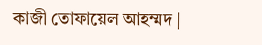কাজী তোফায়েল আহম্মদ |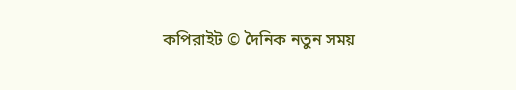কপিরাইট © দৈনিক নতুন সময়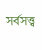সর্বসত্ত্ব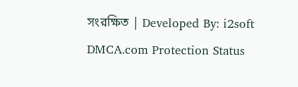সংরক্ষিত | Developed By: i2soft
DMCA.com Protection Status